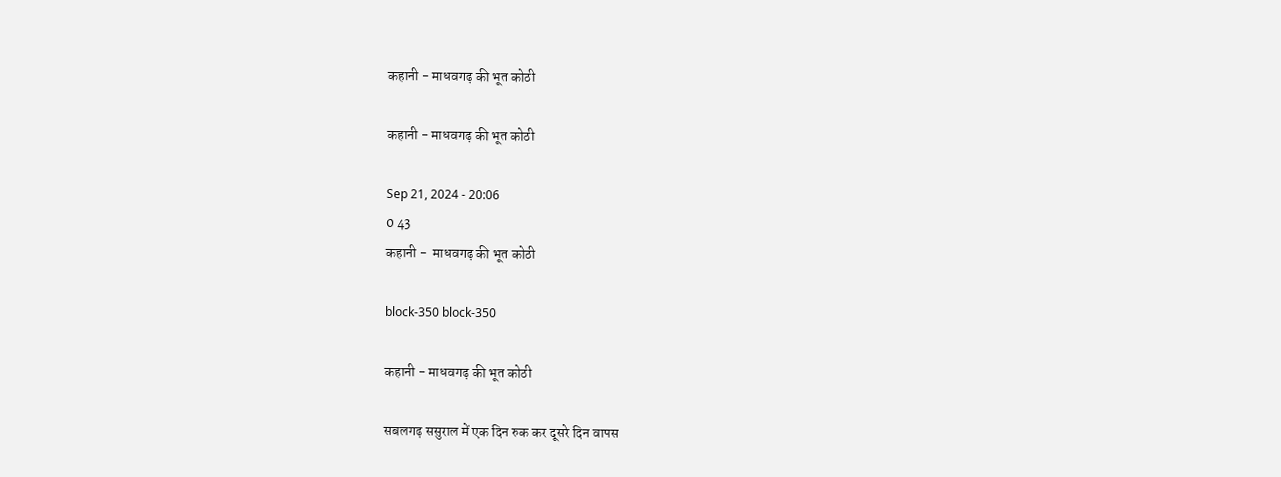कहानी - माधवगढ़ की भूत कोठी

कहानी - माधवगढ़ की भूत कोठी

Sep 21, 2024 - 20:06
0 43
कहानी -  माधवगढ़ की भूत कोठी

block-350 block-350

कहानी - माधवगढ़ की भूत कोठी

सबलगढ़ ससुराल में एक दिन रुक कर दूसरे दिन वापस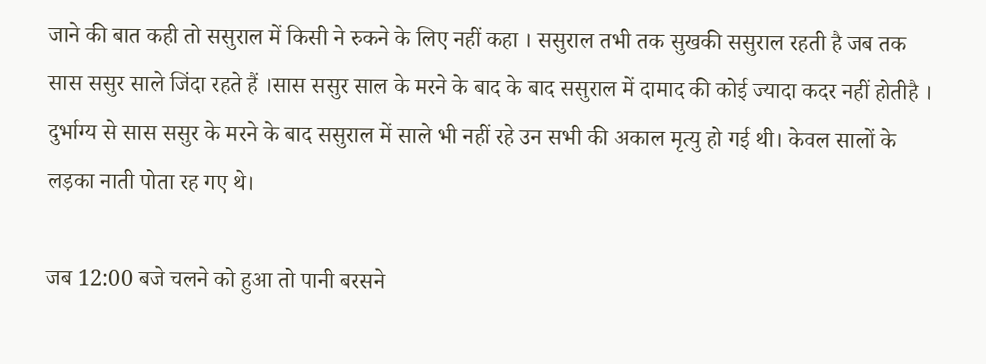जाने की बात कही तो ससुराल में किसी ने रुकने के लिए नहीं कहा । ससुराल तभी तक सुखकी ससुराल रहती है जब तक सास ससुर साले जिंदा रहते हैं ।सास ससुर साल के मरने के बाद के बाद ससुराल में दामाद की कोई ज्यादा कदर नहीं होतीहै । दुर्भाग्य से सास ससुर के मरने के बाद ससुराल में साले भी नहीं रहे उन सभी की अकाल मृत्यु हो गई थी। केवल सालों के लड़का नाती पोता रह गए थे।

जब 12:00 बजे चलने को हुआ तो पानी बरसने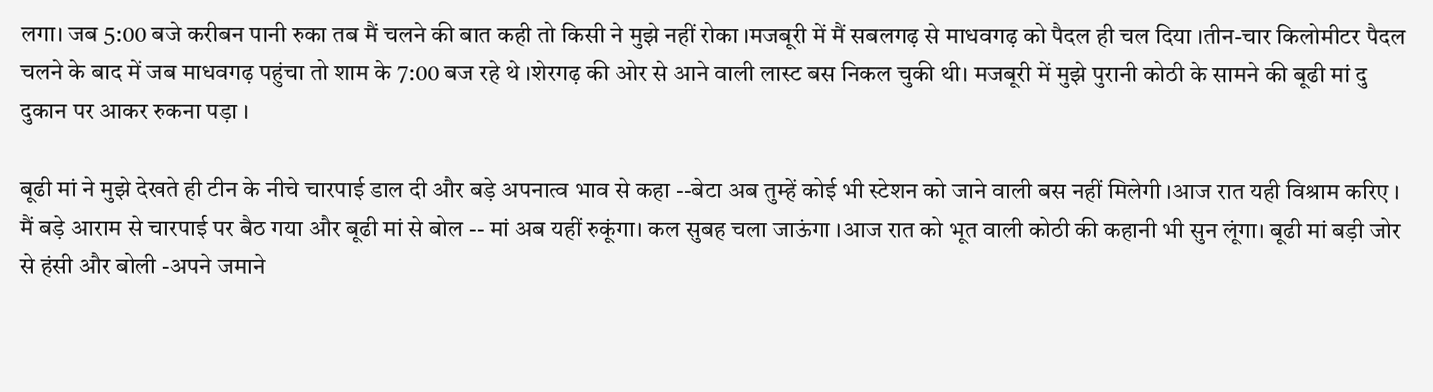लगा। जब 5:00 बजे करीबन पानी रुका तब मैं चलने की बात कही तो किसी ने मुझे नहीं रोका ।मजबूरी में मैं सबलगढ़ से माधवगढ़ को पैदल ही चल दिया ।तीन-चार किलोमीटर पैदल चलने के बाद में जब माधवगढ़ पहुंचा तो शाम के 7:00 बज रहे थे ।शेरगढ़ की ओर से आने वाली लास्ट बस निकल चुकी थी। मजबूरी में मुझे पुरानी कोठी के सामने की बूढी मां दु दुकान पर आकर रुकना पड़ा ।

बूढी मां ने मुझे देखते ही टीन के नीचे चारपाई डाल दी और बड़े अपनात्व भाव से कहा --बेटा अब तुम्हें कोई भी स्टेशन को जाने वाली बस नहीं मिलेगी ।आज रात यही विश्राम करिए । मैं बड़े आराम से चारपाई पर बैठ गया और बूढी मां से बोल -- मां अब यहीं रुकूंगा। कल सुबह चला जाऊंगा ।आज रात को भूत वाली कोठी की कहानी भी सुन लूंगा। बूढी मां बड़ी जोर से हंसी और बोली -अपने जमाने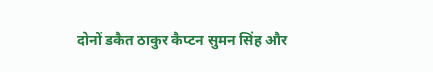दोनों डकैत ठाकुर कैप्टन सुमन सिंह और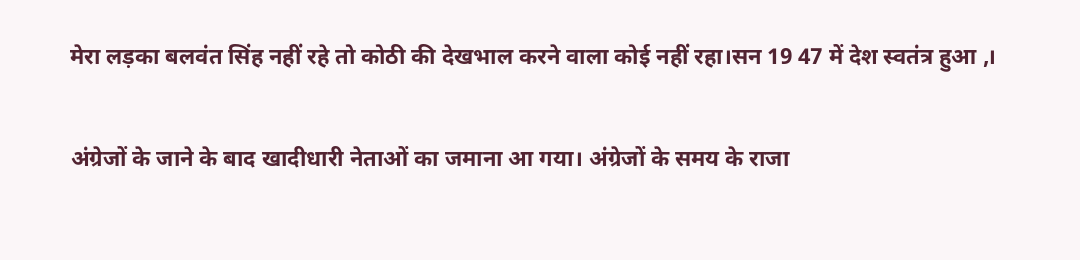मेरा लड़का बलवंत सिंह नहीं रहे तो कोठी की देखभाल करने वाला कोई नहीं रहा।सन 19 47 में देश स्वतंत्र हुआ ,।

अंग्रेजों के जाने के बाद खादीधारी नेताओं का जमाना आ गया। अंग्रेजों के समय के राजा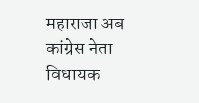महाराजा अब कांग्रेस नेता विधायक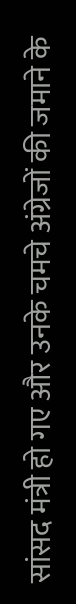सांसद मंत्री हो गए और उनके चमचे अंग्रेजों की जमाने के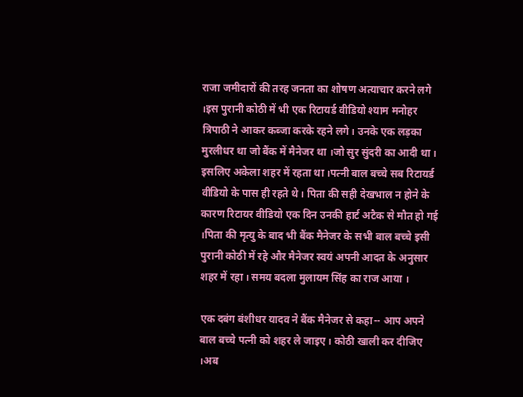राजा जमीदारों की तरह जनता का शोषण अत्याचार करने लगे ।इस पुरानी कोठी में भी एक रिटायर्ड वीडियो श्याम मनोहर त्रिपाठी ने आकर कब्जा करके रहने लगे। उनके एक लड़का मुरलीधर था जो बैंक में मैनेजर था ।जो सुर सुंदरी का आदी था। इसलिए अकेला शहर में रहता था ।पत्नी बाल बच्चे सब रिटायर्ड वीडियो के पास ही रहते थे। पिता की सही देखभाल न होने के कारण रिटायर वीडियो एक दिन उनकी हार्ट अटैक से मौत हो गई ।पिता की मृत्यु के बाद भी बैंक मैनेजर के सभी बाल बच्चे इसी पुरानी कोठी में रहे और मैनेजर स्वयं अपनी आदत के अनुसार शहर में रहा। समय बदला मुलायम सिंह का राज आया ।

एक दबंग बंशीधर यादव ने बैंक मैनेजर से कहा-- आप अपने बाल बच्चे पत्नी को शहर ले जाइए। कोठी खाली कर दीजिए ।अब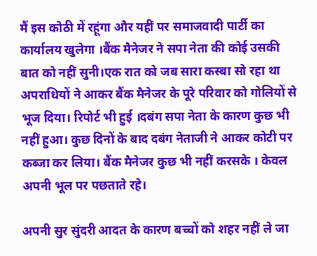मैं इस कोठी में रहूंगा और यहीं पर समाजवादी पार्टी का कार्यालय खुलेगा ।बैंक मैनेजर ने सपा नेता की कोई उसकी बात को नहीं सुनी।एक रात को जब सारा कस्बा सो रहा था अपराधियों ने आकर बैंक मैनेजर के पूरे परिवार को गोलियों से भूज दिया। रिपोर्ट भी हुई ।दबंग सपा नेता के कारण कुछ भी नहीं हुआ। कुछ दिनों के बाद दबंग नेताजी ने आकर कोटी पर कब्जा कर लिया। बैंक मैनेजर कुछ भी नहीं करसके । केवल अपनी भूल पर पछताते रहे।

अपनी सुर सुंदरी आदत के कारण बच्चों को शहर नहीं ले जा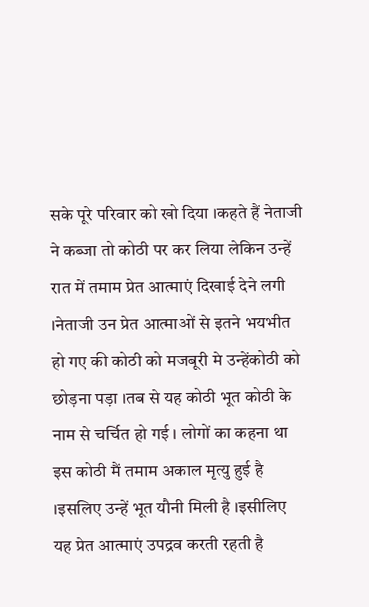सके पूरे परिवार को खो दिया ।कहते हैं नेताजी ने कब्जा तो कोठी पर कर लिया लेकिन उन्हें रात में तमाम प्रेत आत्माएं दिखाई देने लगी ।नेताजी उन प्रेत आत्माओं से इतने भयभीत हो गए की कोठी को मजबूरी मे उन्हेंकोठी को छोड़ना पड़ा ।तब से यह कोठी भूत कोठी के नाम से चर्चित हो गई । लोगों का कहना था इस कोठी मैं तमाम अकाल मृत्यु हुई है ।इसलिए उन्हें भूत यौनी मिली है ।इसीलिए यह प्रेत आत्माएं उपद्रव करती रहती है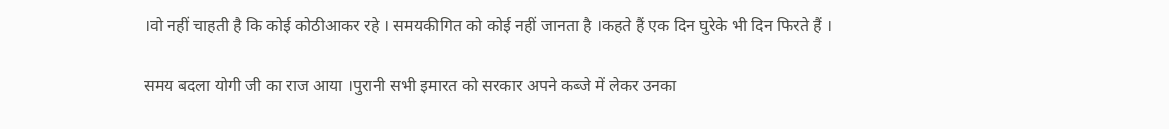।वो नहीं चाहती है कि कोई कोठीआकर रहे । समयकीगित को कोई नहीं जानता है ।कहते हैं एक दिन घुरेके भी दिन फिरते हैं ।

समय बदला योगी जी का राज आया ।पुरानी सभी इमारत को सरकार अपने कब्जे में लेकर उनका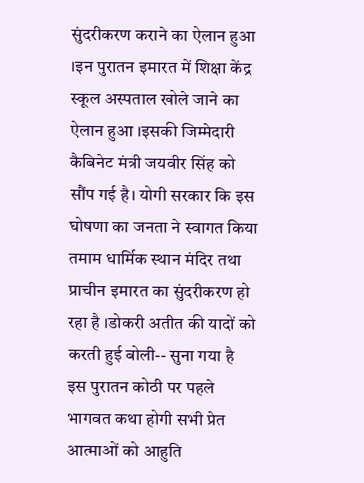सुंदरीकरण कराने का ऐलान हुआ ।इन पुरातन इमारत में शिक्षा केंद्र स्कूल अस्पताल खोले जाने का ऐलान हुआ ।इसकी जिम्मेदारी कैबिनेट मंत्री जयवीर सिंह को सौंप गई है। योगी सरकार कि इस घोषणा का जनता ने स्वागत किया तमाम धार्मिक स्थान मंदिर तथा प्राचीन इमारत का सुंदरीकरण हो रहा है ।डोकरी अतीत की यादों को करती हुई बोली-- सुना गया है इस पुरातन कोठी पर पहले भागवत कथा होगी सभी प्रेत आत्माओं को आहुति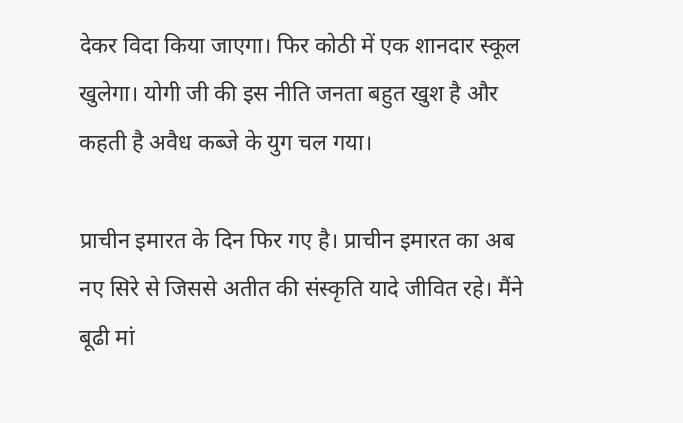देकर विदा किया जाएगा। फिर कोठी में एक शानदार स्कूल खुलेगा। योगी जी की इस नीति जनता बहुत खुश है और कहती है अवैध कब्जे के युग चल गया।

प्राचीन इमारत के दिन फिर गए है। प्राचीन इमारत का अब नए सिरे से जिससे अतीत की संस्कृति यादे जीवित रहे। मैंने बूढी मां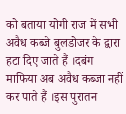को बताया योगी राज में सभी अवैध कब्जे बुलडोजर के द्वारा हटा दिए जाते हैं ।दबंग माफिया अब अवैध कब्जा नहीं कर पाते हैं ।इस पुरातन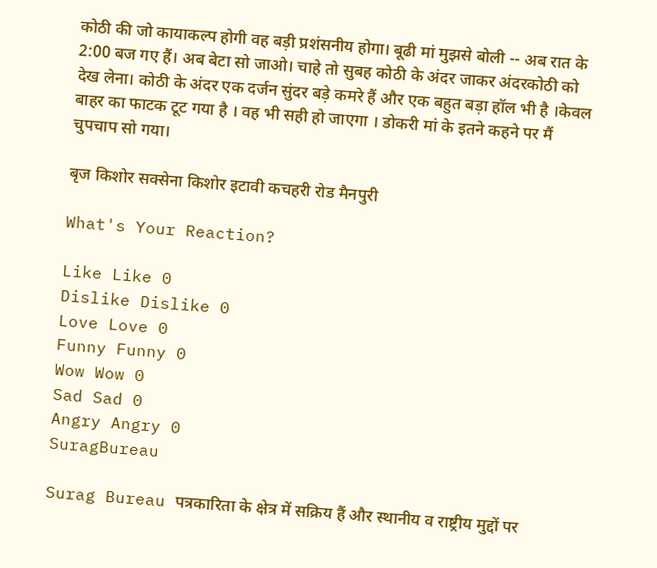कोठी की जो कायाकल्प होगी वह बड़ी प्रशंसनीय होगा। बूढी मां मुझसे बोली -- अब रात के 2:00 बज गए हैं। अब बेटा सो जाओ। चाहे तो सुबह कोठी के अंदर जाकर अंदरकोठी को देख लेना। कोठी के अंदर एक दर्जन सुंदर बड़े कमरे हैं और एक बहुत बड़ा हॉल भी है ।केवल बाहर का फाटक टूट गया है । वह भी सही हो जाएगा । डोकरी मां के इतने कहने पर मैं चुपचाप सो गया।

बृज किशोर सक्सेना किशोर इटावी कचहरी रोड मैनपुरी

What's Your Reaction?

Like Like 0
Dislike Dislike 0
Love Love 0
Funny Funny 0
Wow Wow 0
Sad Sad 0
Angry Angry 0
SuragBureau

Surag Bureau पत्रकारिता के क्षेत्र में सक्रिय हैं और स्थानीय व राष्ट्रीय मुद्दों पर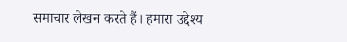समाचार लेखन करते हैं। हमारा उद्देश्य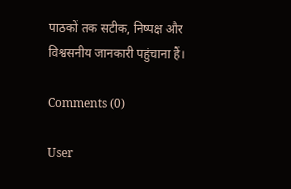पाठकों तक सटीक, निष्पक्ष और विश्वसनीय जानकारी पहुंचाना हैं।

Comments (0)

User